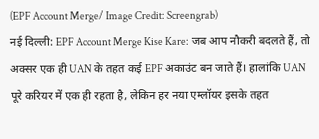(EPF Account Merge/ Image Credit: Screengrab)
नई दिल्ली: EPF Account Merge Kise Kare: जब आप नौकरी बदलते हैं, तो अक्सर एक ही UAN के तहत कई EPF अकाउंट बन जाते हैं। हालांकि UAN पूरे करियर में एक ही रहता है, लेकिन हर नया एम्लॉयर इसके तहत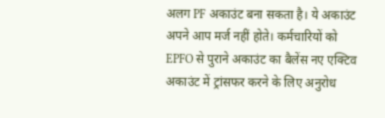अलग PF अकाउंट बना सकता है। ये अकाउंट अपने आप मर्ज नहीं होते। कर्मचारियों को EPFO से पुराने अकाउंट का बैलेंस नए एक्टिव अकाउंट में ट्रांसफर करने के लिए अनुरोध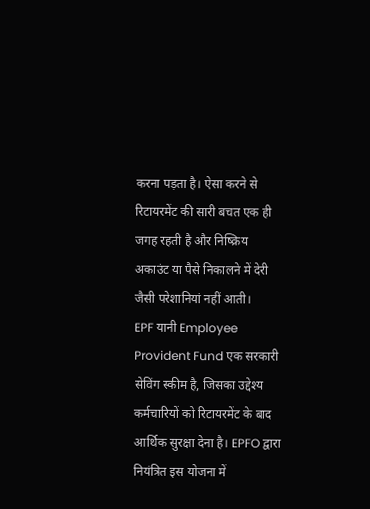करना पड़ता है। ऐसा करने से रिटायरमेंट की सारी बचत एक ही जगह रहती है और निष्क्रिय अकाउंट या पैसे निकालने में देरी जैसी परेशानियां नहीं आती।
EPF यानी Employee Provident Fund एक सरकारी सेविंग स्कीम है, जिसका उद्देश्य कर्मचारियों को रिटायरमेंट के बाद आर्थिक सुरक्षा देना है। EPFO द्वारा नियंत्रित इस योजना में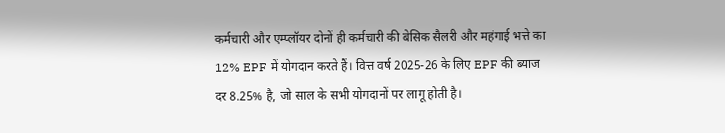कर्मचारी और एम्प्लॉयर दोनों ही कर्मचारी की बेसिक सैलरी और महंगाई भत्ते का 12% EPF में योगदान करते हैं। वित्त वर्ष 2025-26 के लिए EPF की ब्याज दर 8.25% है, जो साल के सभी योगदानों पर लागू होती है।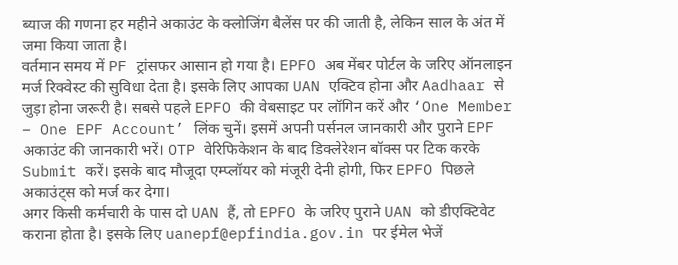ब्याज की गणना हर महीने अकाउंट के क्लोजिंग बैलेंस पर की जाती है, लेकिन साल के अंत में जमा किया जाता है।
वर्तमान समय में PF ट्रांसफर आसान हो गया है। EPFO अब मेंबर पोर्टल के जरिए ऑनलाइन मर्ज रिक्वेस्ट की सुविधा देता है। इसके लिए आपका UAN एक्टिव होना और Aadhaar से जुड़ा होना जरूरी है। सबसे पहले EPFO की वेबसाइट पर लॉगिन करें और ‘One Member – One EPF Account’ लिंक चुनें। इसमें अपनी पर्सनल जानकारी और पुराने EPF अकाउंट की जानकारी भरें। OTP वेरिफिकेशन के बाद डिक्लेरेशन बॉक्स पर टिक करके Submit करें। इसके बाद मौजूदा एम्प्लॉयर को मंजूरी देनी होगी, फिर EPFO पिछले अकाउंट्स को मर्ज कर देगा।
अगर किसी कर्मचारी के पास दो UAN हैं, तो EPFO के जरिए पुराने UAN को डीएक्टिवेट कराना होता है। इसके लिए uanepf@epfindia.gov.in पर ईमेल भेजें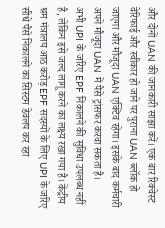और दोनों UAN की जानकारी साझा करें। एक बार रिक्वेस्ट वेरिफाई और स्वीकार हो जाने पर पुराना UAN ब्लॉक हो जाएगा और मौजूदा UAN एक्टिव रहेगा। इसके बाद कर्मचारी अपने मौजूदा UAN में पैसे ट्रांसफर करवा सकता है।
अभी UPI के जरिए EPF निकालने की सुविधा उपलब्ध नहीं है, लेकिन इसे जल्द लागू करने का लक्ष्य रखा गया है। केंद्रीय श्रम मंत्रालय आठ करोड़ EPF सदस्यों के लिए UPI के जरिए सीधे पैसे निकालने का सिस्टम डेवलप कर रहा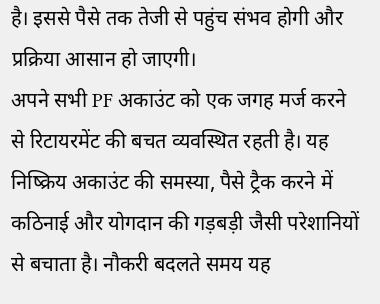है। इससे पैसे तक तेजी से पहुंच संभव होगी और प्रक्रिया आसान हो जाएगी।
अपने सभी PF अकाउंट को एक जगह मर्ज करने से रिटायरमेंट की बचत व्यवस्थित रहती है। यह निष्क्रिय अकाउंट की समस्या, पैसे ट्रैक करने में कठिनाई और योगदान की गड़बड़ी जैसी परेशानियों से बचाता है। नौकरी बदलते समय यह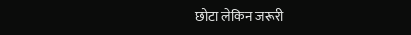छोटा लेकिन जरूरी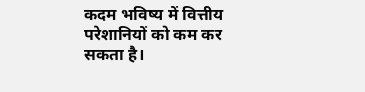कदम भविष्य में वित्तीय परेशानियों को कम कर सकता है।